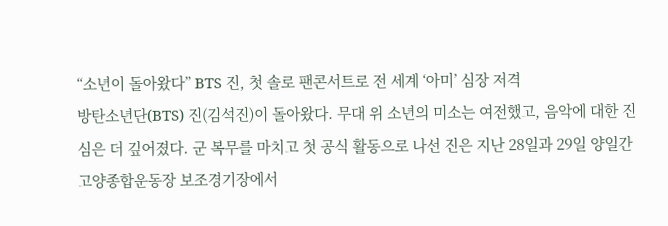“소년이 돌아왔다” BTS 진, 첫 솔로 팬콘서트로 전 세계 ‘아미’ 심장 저격
방탄소년단(BTS) 진(김석진)이 돌아왔다. 무대 위 소년의 미소는 여전했고, 음악에 대한 진심은 더 깊어졌다. 군 복무를 마치고 첫 공식 활동으로 나선 진은 지난 28일과 29일 양일간 고양종합운동장 보조경기장에서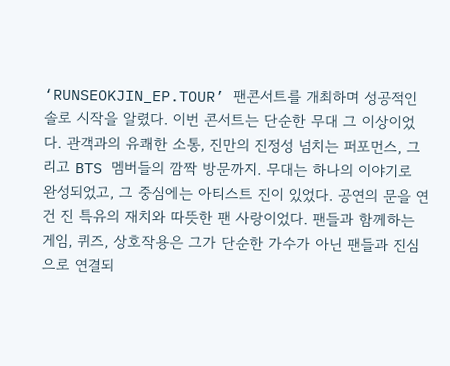‘RUNSEOKJIN_EP.TOUR’ 팬콘서트를 개최하며 성공적인 솔로 시작을 알렸다. 이번 콘서트는 단순한 무대 그 이상이었다. 관객과의 유쾌한 소통, 진만의 진정성 넘치는 퍼포먼스, 그리고 BTS 멤버들의 깜짝 방문까지. 무대는 하나의 이야기로 완성되었고, 그 중심에는 아티스트 진이 있었다. 공연의 문을 연 건 진 특유의 재치와 따뜻한 팬 사랑이었다. 팬들과 함께하는 게임, 퀴즈, 상호작용은 그가 단순한 가수가 아닌 팬들과 진심으로 연결되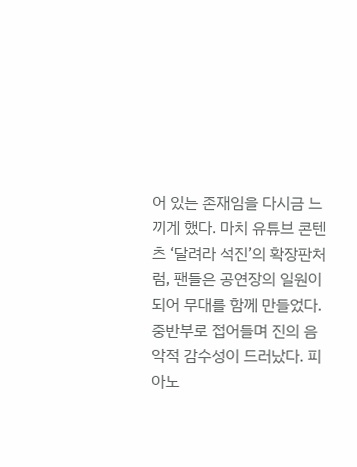어 있는 존재임을 다시금 느끼게 했다. 마치 유튜브 콘텐츠 ‘달려라 석진’의 확장판처럼, 팬들은 공연장의 일원이 되어 무대를 함께 만들었다. 중반부로 접어들며 진의 음악적 감수성이 드러났다. 피아노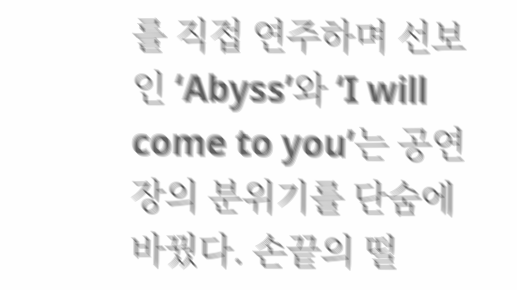를 직접 연주하며 선보인 ‘Abyss’와 ‘I will come to you’는 공연장의 분위기를 단숨에 바꿨다. 손끝의 떨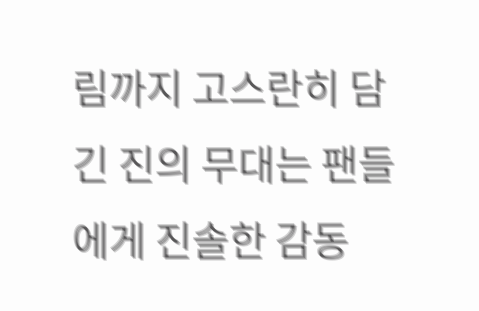림까지 고스란히 담긴 진의 무대는 팬들에게 진솔한 감동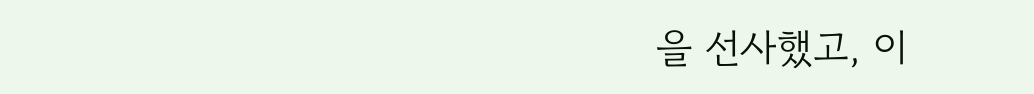을 선사했고, 이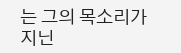는 그의 목소리가 지닌